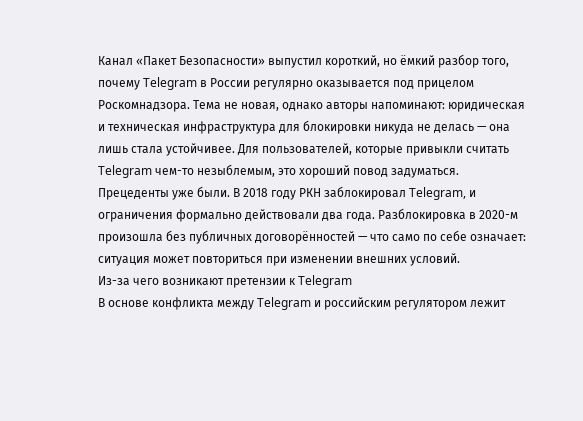Канал «Пакет Безопасности» выпустил короткий, но ёмкий разбор того, почему Telegram в России регулярно оказывается под прицелом Роскомнадзора. Тема не новая, однако авторы напоминают: юридическая и техническая инфраструктура для блокировки никуда не делась — она лишь стала устойчивее. Для пользователей, которые привыкли считать Telegram чем-то незыблемым, это хороший повод задуматься.
Прецеденты уже были. В 2018 году РКН заблокировал Telegram, и ограничения формально действовали два года. Разблокировка в 2020-м произошла без публичных договорённостей — что само по себе означает: ситуация может повториться при изменении внешних условий.
Из-за чего возникают претензии к Telegram
В основе конфликта между Telegram и российским регулятором лежит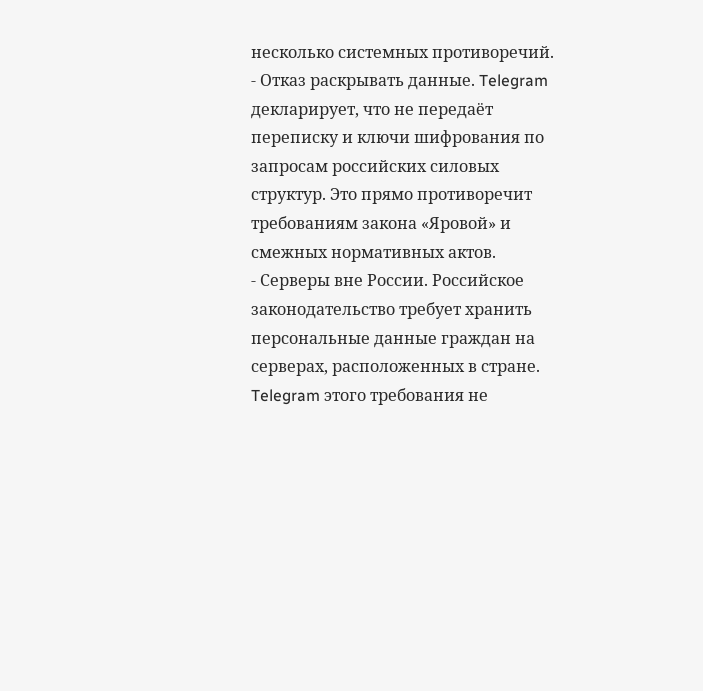несколько системных противоречий.
- Отказ раскрывать данные. Telegram декларирует, что не передаёт переписку и ключи шифрования по запросам российских силовых структур. Это прямо противоречит требованиям закона «Яровой» и смежных нормативных актов.
- Серверы вне России. Российское законодательство требует хранить персональные данные граждан на серверах, расположенных в стране. Telegram этого требования не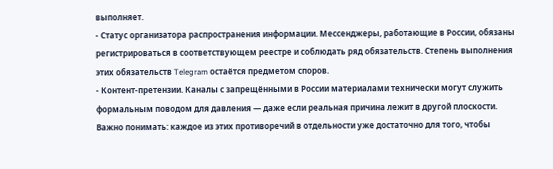выполняет.
- Статус организатора распространения информации. Мессенджеры, работающие в России, обязаны регистрироваться в соответствующем реестре и соблюдать ряд обязательств. Степень выполнения этих обязательств Telegram остаётся предметом споров.
- Контент-претензии. Каналы с запрещёнными в России материалами технически могут служить формальным поводом для давления — даже если реальная причина лежит в другой плоскости.
Важно понимать: каждое из этих противоречий в отдельности уже достаточно для того, чтобы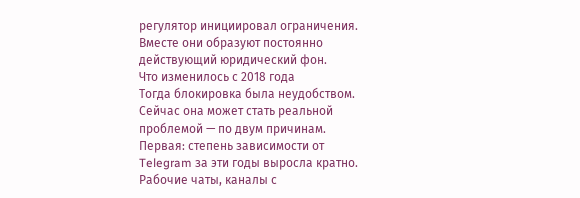регулятор инициировал ограничения. Вместе они образуют постоянно действующий юридический фон.
Что изменилось с 2018 года
Тогда блокировка была неудобством. Сейчас она может стать реальной проблемой — по двум причинам.
Первая: степень зависимости от Telegram за эти годы выросла кратно. Рабочие чаты, каналы с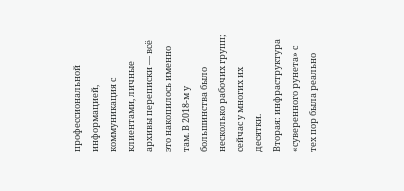профессиональной информацией, коммуникация с клиентами, личные архивы переписки — всё это накопилось именно там. В 2018-м у большинства было несколько рабочих групп; сейчас у многих их десятки.
Вторая: инфраструктура «суверенного рунета» с тех пор была реально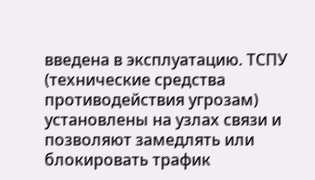введена в эксплуатацию. ТСПУ (технические средства противодействия угрозам) установлены на узлах связи и позволяют замедлять или блокировать трафик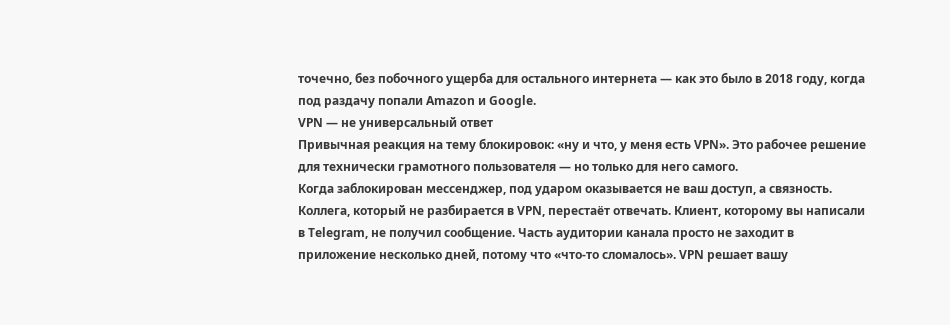точечно, без побочного ущерба для остального интернета — как это было в 2018 году, когда под раздачу попали Amazon и Google.
VPN — не универсальный ответ
Привычная реакция на тему блокировок: «ну и что, у меня есть VPN». Это рабочее решение для технически грамотного пользователя — но только для него самого.
Когда заблокирован мессенджер, под ударом оказывается не ваш доступ, а связность. Коллега, который не разбирается в VPN, перестаёт отвечать. Клиент, которому вы написали в Telegram, не получил сообщение. Часть аудитории канала просто не заходит в приложение несколько дней, потому что «что-то сломалось». VPN решает вашу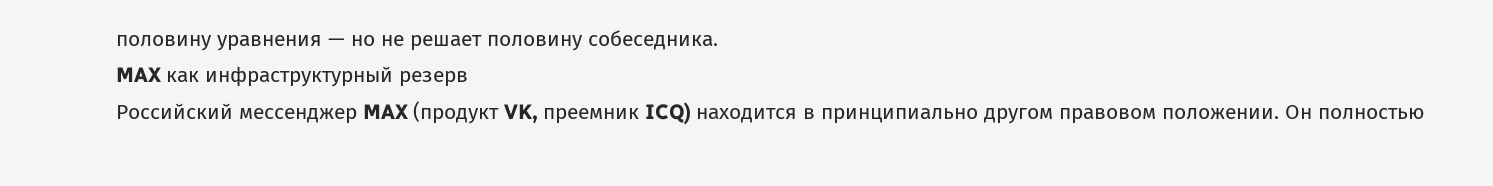половину уравнения — но не решает половину собеседника.
MAX как инфраструктурный резерв
Российский мессенджер MAX (продукт VK, преемник ICQ) находится в принципиально другом правовом положении. Он полностью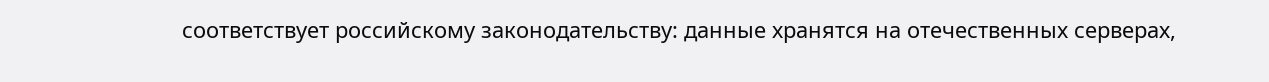соответствует российскому законодательству: данные хранятся на отечественных серверах,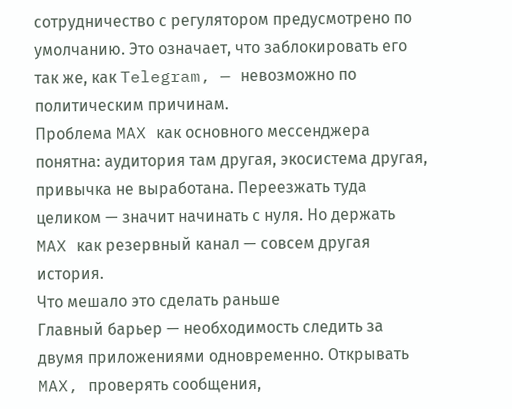сотрудничество с регулятором предусмотрено по умолчанию. Это означает, что заблокировать его так же, как Telegram, — невозможно по политическим причинам.
Проблема MAX как основного мессенджера понятна: аудитория там другая, экосистема другая, привычка не выработана. Переезжать туда целиком — значит начинать с нуля. Но держать MAX как резервный канал — совсем другая история.
Что мешало это сделать раньше
Главный барьер — необходимость следить за двумя приложениями одновременно. Открывать MAX, проверять сообщения,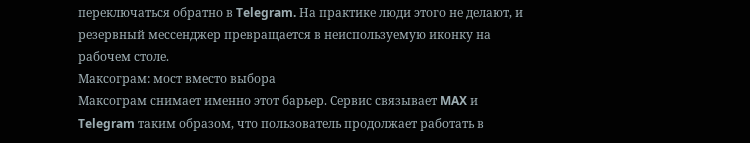переключаться обратно в Telegram. На практике люди этого не делают, и резервный мессенджер превращается в неиспользуемую иконку на рабочем столе.
Максограм: мост вместо выбора
Максограм снимает именно этот барьер. Сервис связывает MAX и Telegram таким образом, что пользователь продолжает работать в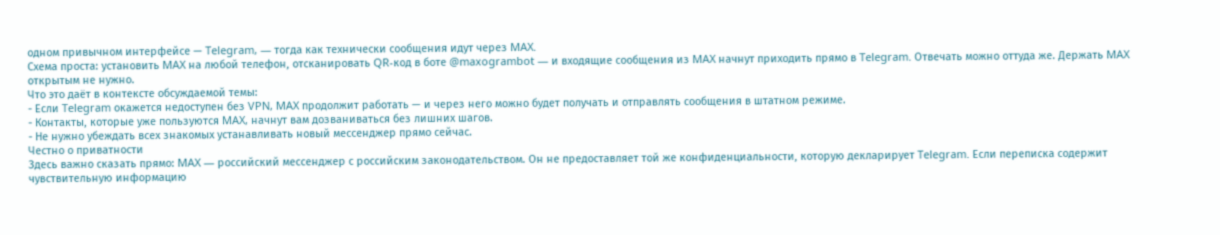одном привычном интерфейсе — Telegram, — тогда как технически сообщения идут через MAX.
Схема проста: установить MAX на любой телефон, отсканировать QR-код в боте @maxogrambot — и входящие сообщения из MAX начнут приходить прямо в Telegram. Отвечать можно оттуда же. Держать MAX открытым не нужно.
Что это даёт в контексте обсуждаемой темы:
- Если Telegram окажется недоступен без VPN, MAX продолжит работать — и через него можно будет получать и отправлять сообщения в штатном режиме.
- Контакты, которые уже пользуются MAX, начнут вам дозваниваться без лишних шагов.
- Не нужно убеждать всех знакомых устанавливать новый мессенджер прямо сейчас.
Честно о приватности
Здесь важно сказать прямо: MAX — российский мессенджер с российским законодательством. Он не предоставляет той же конфиденциальности, которую декларирует Telegram. Если переписка содержит чувствительную информацию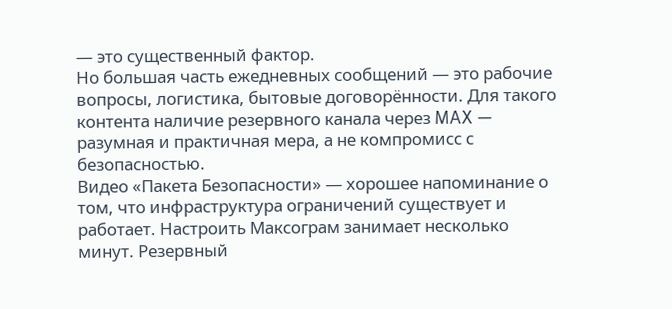— это существенный фактор.
Но большая часть ежедневных сообщений — это рабочие вопросы, логистика, бытовые договорённости. Для такого контента наличие резервного канала через MAX — разумная и практичная мера, а не компромисс с безопасностью.
Видео «Пакета Безопасности» — хорошее напоминание о том, что инфраструктура ограничений существует и работает. Настроить Максограм занимает несколько минут. Резервный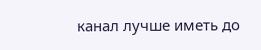канал лучше иметь до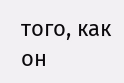того, как он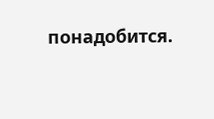понадобится.